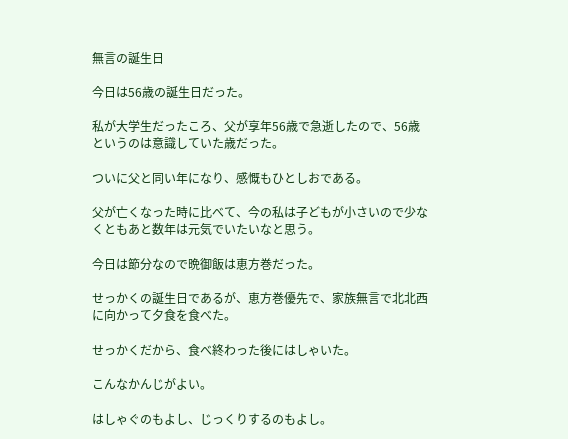無言の誕生日

今日は56歳の誕生日だった。

私が大学生だったころ、父が享年56歳で急逝したので、56歳というのは意識していた歳だった。

ついに父と同い年になり、感慨もひとしおである。

父が亡くなった時に比べて、今の私は子どもが小さいので少なくともあと数年は元気でいたいなと思う。

今日は節分なので晩御飯は恵方巻だった。

せっかくの誕生日であるが、恵方巻優先で、家族無言で北北西に向かって夕食を食べた。

せっかくだから、食べ終わった後にはしゃいた。

こんなかんじがよい。

はしゃぐのもよし、じっくりするのもよし。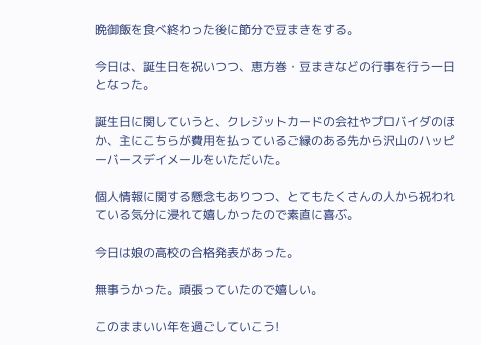晩御飯を食べ終わった後に節分で豆まきをする。

今日は、誕生日を祝いつつ、恵方巻・豆まきなどの行事を行う一日となった。

誕生日に関していうと、クレジットカードの会社やプロバイダのほか、主にこちらが費用を払っているご縁のある先から沢山のハッピーバースデイメールをいただいた。

個人情報に関する懸念もありつつ、とてもたくさんの人から祝われている気分に浸れて嬉しかったので素直に喜ぶ。

今日は娘の高校の合格発表があった。

無事うかった。頑張っていたので嬉しい。

このままいい年を過ごしていこう!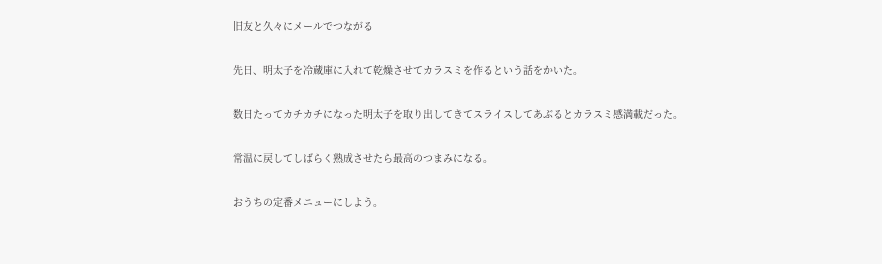旧友と久々にメールでつながる

先日、明太子を冷蔵庫に入れて乾燥させてカラスミを作るという話をかいた。

数日たってカチカチになった明太子を取り出してきてスライスしてあぶるとカラスミ感満載だった。

常温に戻してしばらく熟成させたら最高のつまみになる。

おうちの定番メニューにしよう。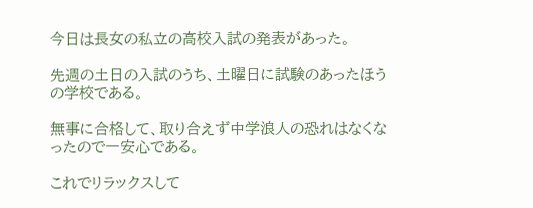今日は長女の私立の高校入試の発表があった。

先週の土日の入試のうち、土曜日に試験のあったほうの学校である。

無事に合格して、取り合えず中学浪人の恐れはなくなったので一安心である。

これでリラックスして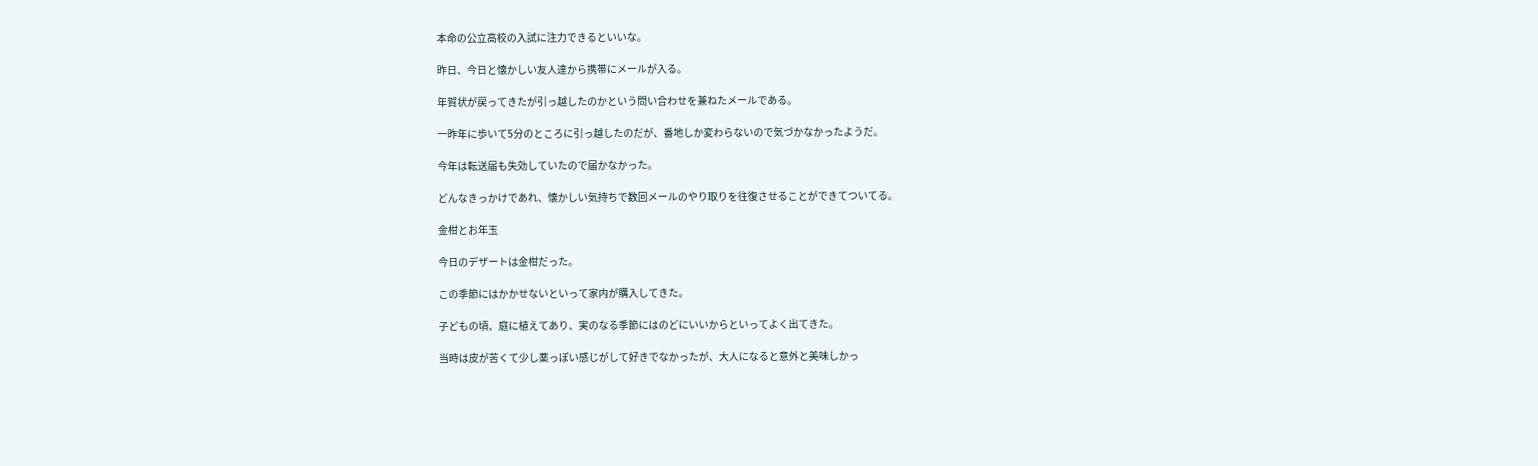本命の公立高校の入試に注力できるといいな。

昨日、今日と懐かしい友人達から携帯にメールが入る。

年賀状が戻ってきたが引っ越したのかという問い合わせを兼ねたメールである。

一昨年に歩いて5分のところに引っ越したのだが、番地しか変わらないので気づかなかったようだ。

今年は転送届も失効していたので届かなかった。

どんなきっかけであれ、懐かしい気持ちで数回メールのやり取りを往復させることができてついてる。

金柑とお年玉

今日のデザートは金柑だった。

この季節にはかかせないといって家内が購入してきた。

子どもの頃、庭に植えてあり、実のなる季節にはのどにいいからといってよく出てきた。

当時は皮が苦くて少し薬っぽい感じがして好きでなかったが、大人になると意外と美味しかっ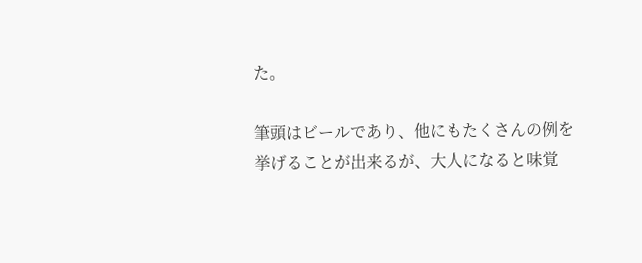た。

筆頭はビールであり、他にもたくさんの例を挙げることが出来るが、大人になると味覚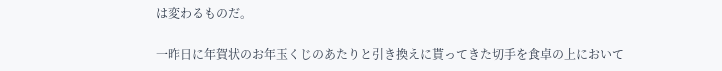は変わるものだ。

一昨日に年賀状のお年玉くじのあたりと引き換えに貰ってきた切手を食卓の上において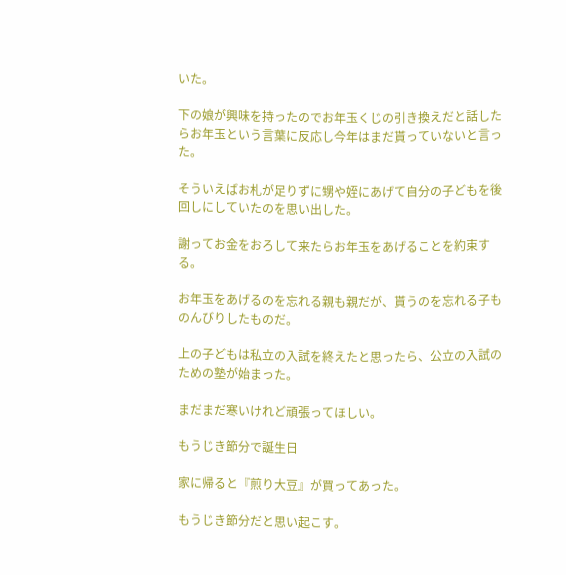いた。

下の娘が興味を持ったのでお年玉くじの引き換えだと話したらお年玉という言葉に反応し今年はまだ貰っていないと言った。

そういえばお札が足りずに甥や姪にあげて自分の子どもを後回しにしていたのを思い出した。

謝ってお金をおろして来たらお年玉をあげることを約束する。

お年玉をあげるのを忘れる親も親だが、貰うのを忘れる子ものんびりしたものだ。

上の子どもは私立の入試を終えたと思ったら、公立の入試のための塾が始まった。

まだまだ寒いけれど頑張ってほしい。

もうじき節分で誕生日

家に帰ると『煎り大豆』が買ってあった。

もうじき節分だと思い起こす。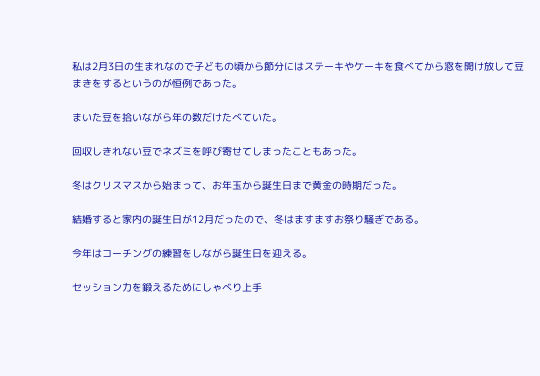私は2月3日の生まれなので子どもの頃から節分にはステーキやケーキを食べてから窓を開け放して豆まきをするというのが恒例であった。

まいた豆を拾いながら年の数だけたべていた。

回収しきれない豆でネズミを呼び寄せてしまったこともあった。

冬はクリスマスから始まって、お年玉から誕生日まで黄金の時期だった。

結婚すると家内の誕生日が12月だったので、冬はますますお祭り騒ぎである。

今年はコーチングの練習をしながら誕生日を迎える。

セッション力を鍛えるためにしゃべり上手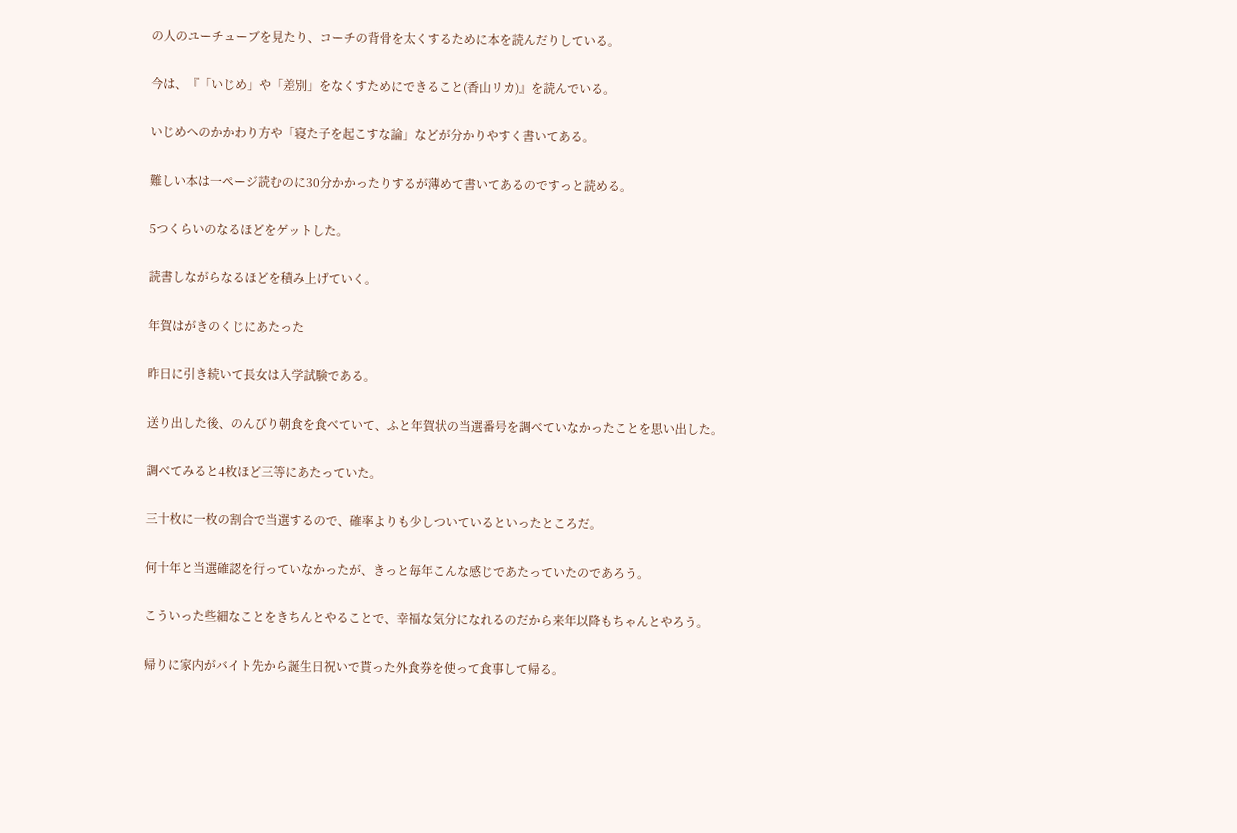の人のユーチューブを見たり、コーチの背骨を太くするために本を読んだりしている。

今は、『「いじめ」や「差別」をなくすためにできること(香山リカ)』を読んでいる。

いじめへのかかわり方や「寝た子を起こすな論」などが分かりやすく書いてある。

難しい本は一ページ読むのに30分かかったりするが薄めて書いてあるのですっと読める。

5つくらいのなるほどをゲットした。

読書しながらなるほどを積み上げていく。

年賀はがきのくじにあたった

昨日に引き続いて長女は入学試験である。

送り出した後、のんびり朝食を食べていて、ふと年賀状の当選番号を調べていなかったことを思い出した。

調べてみると4枚ほど三等にあたっていた。

三十枚に一枚の割合で当選するので、確率よりも少しついているといったところだ。

何十年と当選確認を行っていなかったが、きっと毎年こんな感じであたっていたのであろう。

こういった些細なことをきちんとやることで、幸福な気分になれるのだから来年以降もちゃんとやろう。

帰りに家内がバイト先から誕生日祝いで貰った外食券を使って食事して帰る。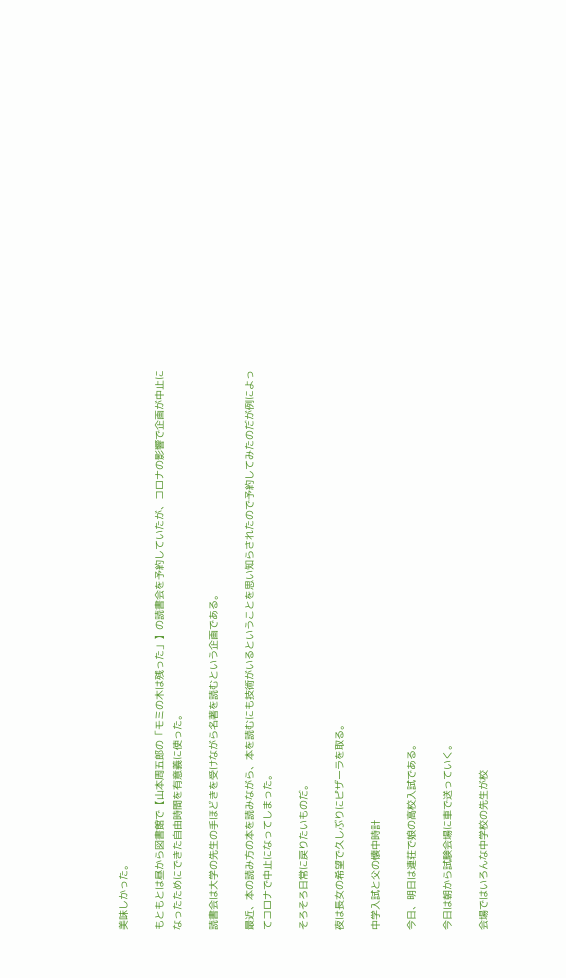美味しかった。

もともとは昼から図書館で【山本周五郎の「モミの木は残った」】の読書会を予約していたが、コロナの影響で企画が中止になったためにできた自由時間を有意義に使った。

読書会は大学の先生の手ほどきを受けながら名著を読むという企画である。

最近、本の読み方の本を読みながら、本を読むにも技術がいるということを思い知らされたので予約してみたのだが例によってコロナで中止になってしまった。

そろそろ日常に戻りたいものだ。

夜は長女の希望で久しぶりにピザーラを取る。

中学入試と父の懐中時計

今日、明日は連荘で娘の高校入試である。

今日は朝から試験会場に車で送っていく。

会場ではいろんな中学校の先生が校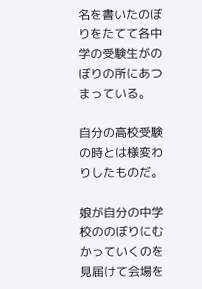名を書いたのぼりをたてて各中学の受験生がのぼりの所にあつまっている。

自分の高校受験の時とは様変わりしたものだ。

娘が自分の中学校ののぼりにむかっていくのを見届けて会場を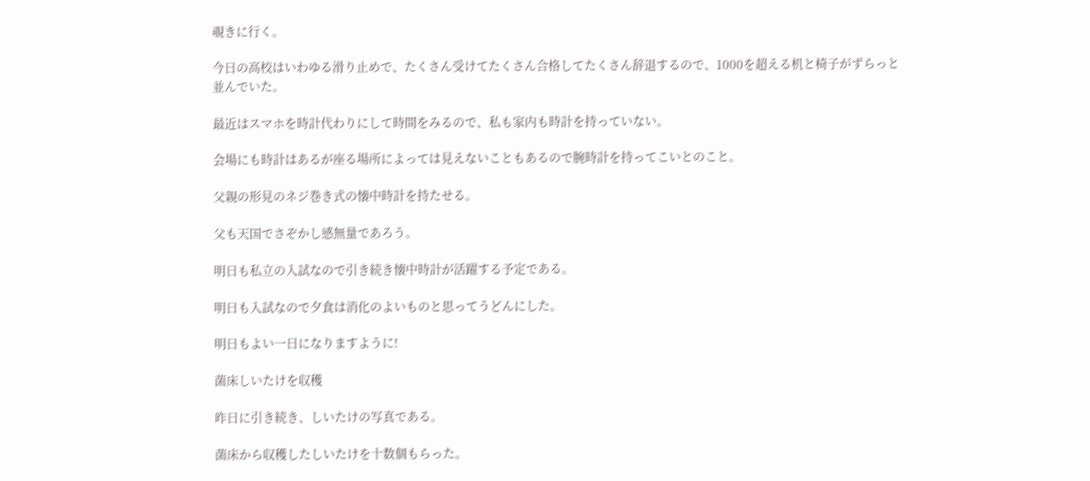覗きに行く。

今日の高校はいわゆる滑り止めで、たくさん受けてたくさん合格してたくさん辞退するので、1000を超える机と椅子がずらっと並んでいた。

最近はスマホを時計代わりにして時間をみるので、私も家内も時計を持っていない。

会場にも時計はあるが座る場所によっては見えないこともあるので腕時計を持ってこいとのこと。

父親の形見のネジ巻き式の懐中時計を持たせる。

父も天国でさぞかし感無量であろう。

明日も私立の入試なので引き続き懐中時計が活躍する予定である。

明日も入試なので夕食は消化のよいものと思ってうどんにした。

明日もよい一日になりますように!

菌床しいたけを収穫

昨日に引き続き、しいたけの写真である。

菌床から収穫したしいたけを十数個もらった。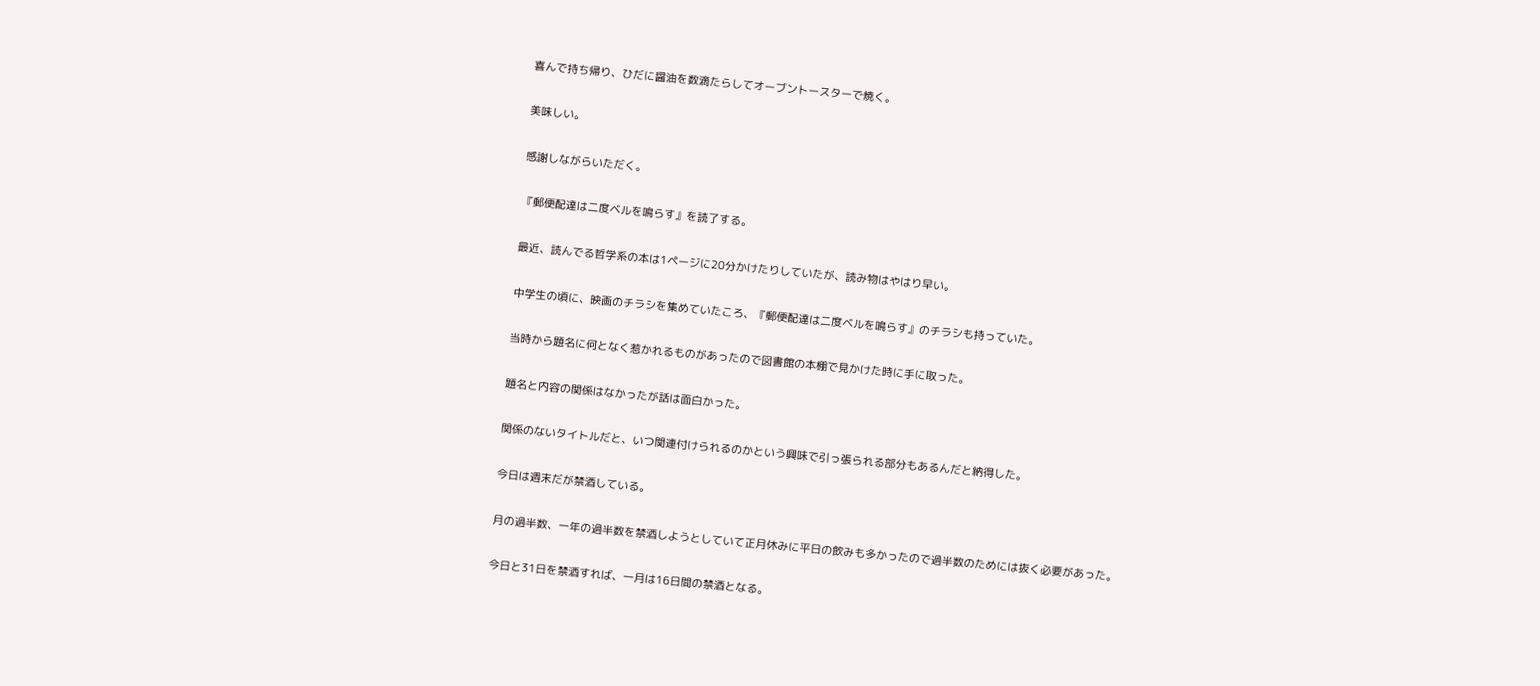喜んで持ち帰り、ひだに醤油を数滴たらしてオーブントースターで焼く。

美味しい。

感謝しながらいただく。

『郵便配達は二度ベルを鳴らす』を読了する。

最近、読んでる哲学系の本は1ページに20分かけたりしていたが、読み物はやはり早い。

中学生の頃に、映画のチラシを集めていたころ、『郵便配達は二度ベルを鳴らす』のチラシも持っていた。

当時から題名に何となく惹かれるものがあったので図書館の本棚で見かけた時に手に取った。

題名と内容の関係はなかったが話は面白かった。

関係のないタイトルだと、いつ関連付けられるのかという興味で引っ張られる部分もあるんだと納得した。

今日は週末だが禁酒している。

月の過半数、一年の過半数を禁酒しようとしていて正月休みに平日の飲みも多かったので過半数のためには抜く必要があった。

今日と31日を禁酒すれば、一月は16日間の禁酒となる。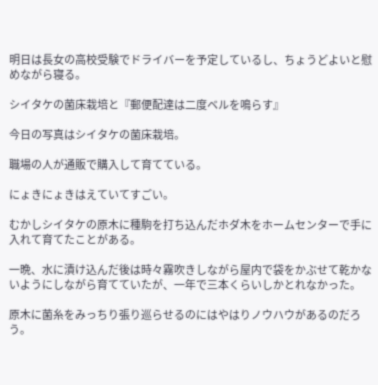明日は長女の高校受験でドライバーを予定しているし、ちょうどよいと慰めながら寝る。

シイタケの菌床栽培と『郵便配達は二度ベルを鳴らす』

今日の写真はシイタケの菌床栽培。

職場の人が通販で購入して育てている。

にょきにょきはえていてすごい。

むかしシイタケの原木に種駒を打ち込んだホダ木をホームセンターで手に入れて育てたことがある。

一晩、水に漬け込んだ後は時々霧吹きしながら屋内で袋をかぶせて乾かないようにしながら育てていたが、一年で三本くらいしかとれなかった。

原木に菌糸をみっちり張り巡らせるのにはやはりノウハウがあるのだろう。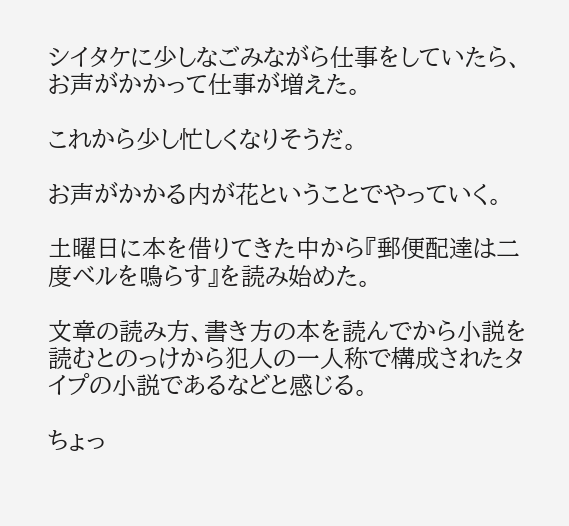シイタケに少しなごみながら仕事をしていたら、お声がかかって仕事が増えた。

これから少し忙しくなりそうだ。

お声がかかる内が花ということでやっていく。

土曜日に本を借りてきた中から『郵便配達は二度ベルを鳴らす』を読み始めた。

文章の読み方、書き方の本を読んでから小説を読むとのっけから犯人の一人称で構成されたタイプの小説であるなどと感じる。

ちょっ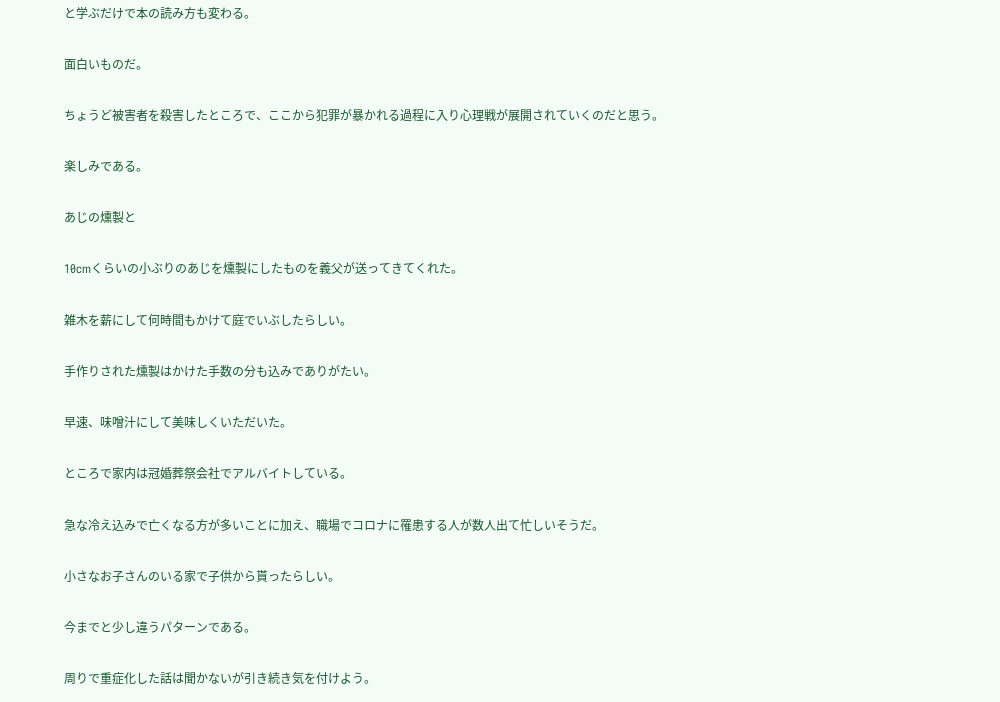と学ぶだけで本の読み方も変わる。

面白いものだ。

ちょうど被害者を殺害したところで、ここから犯罪が暴かれる過程に入り心理戦が展開されていくのだと思う。

楽しみである。

あじの燻製と

10cmくらいの小ぶりのあじを燻製にしたものを義父が送ってきてくれた。

雑木を薪にして何時間もかけて庭でいぶしたらしい。

手作りされた燻製はかけた手数の分も込みでありがたい。

早速、味噌汁にして美味しくいただいた。

ところで家内は冠婚葬祭会社でアルバイトしている。

急な冷え込みで亡くなる方が多いことに加え、職場でコロナに罹患する人が数人出て忙しいそうだ。

小さなお子さんのいる家で子供から貰ったらしい。

今までと少し違うパターンである。

周りで重症化した話は聞かないが引き続き気を付けよう。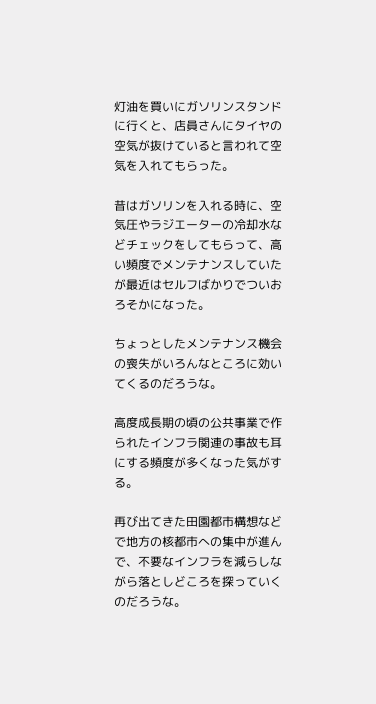灯油を買いにガソリンスタンドに行くと、店員さんにタイヤの空気が抜けていると言われて空気を入れてもらった。

昔はガソリンを入れる時に、空気圧やラジエーターの冷却水などチェックをしてもらって、高い頻度でメンテナンスしていたが最近はセルフばかりでついおろそかになった。

ちょっとしたメンテナンス機会の喪失がいろんなところに効いてくるのだろうな。

高度成長期の頃の公共事業で作られたインフラ関連の事故も耳にする頻度が多くなった気がする。

再び出てきた田園都市構想などで地方の核都市への集中が進んで、不要なインフラを減らしながら落としどころを探っていくのだろうな。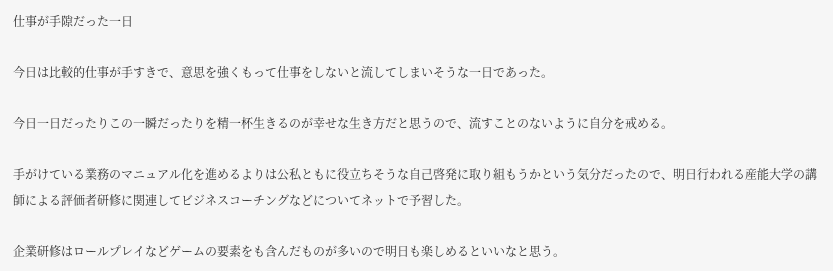仕事が手隙だった一日

今日は比較的仕事が手すきで、意思を強くもって仕事をしないと流してしまいそうな一日であった。

今日一日だったりこの一瞬だったりを精一杯生きるのが幸せな生き方だと思うので、流すことのないように自分を戒める。

手がけている業務のマニュアル化を進めるよりは公私ともに役立ちそうな自己啓発に取り組もうかという気分だったので、明日行われる産能大学の講師による評価者研修に関連してビジネスコーチングなどについてネットで予習した。

企業研修はロールプレイなどゲームの要素をも含んだものが多いので明日も楽しめるといいなと思う。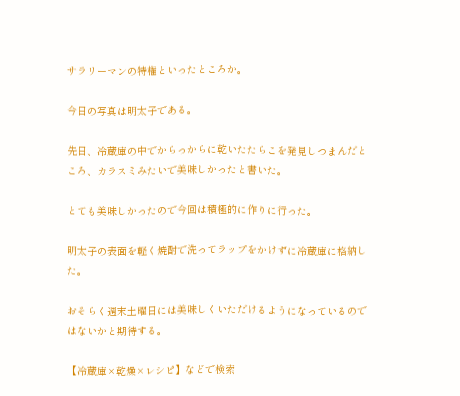サラリーマンの特権といったところか。

今日の写真は明太子である。

先日、冷蔵庫の中でからっからに乾いたたらこを発見しつまんだところ、カラスミみたいで美味しかったと書いた。

とても美味しかったので今回は積極的に作りに行った。

明太子の表面を軽く焼酎で洗ってラップをかけずに冷蔵庫に格納した。

おそらく週末土曜日には美味しくいただけるようになっているのではないかと期待する。

【冷蔵庫×乾燥×レシピ】などで検索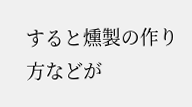すると燻製の作り方などが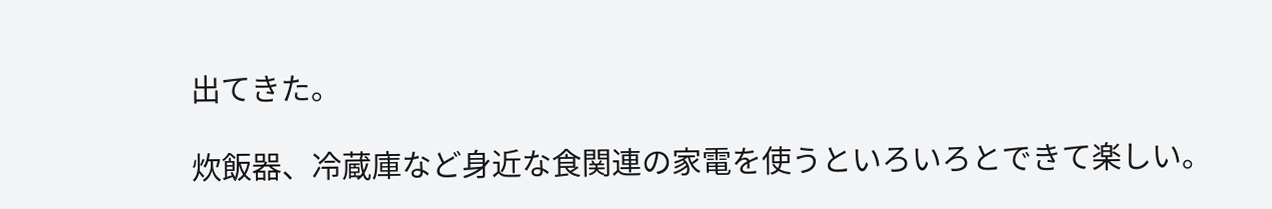出てきた。

炊飯器、冷蔵庫など身近な食関連の家電を使うといろいろとできて楽しい。